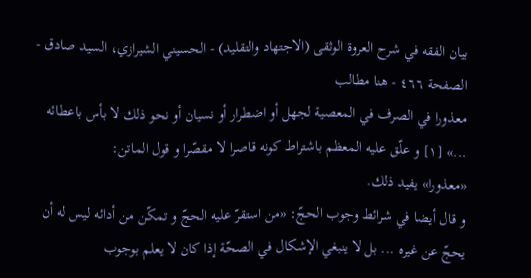بيان الفقه في شرح العروة الوثقى (الاجتهاد والتقليد) - الحسيني الشيرازي، السيد صادق - الصفحة ٤٦٦ - هنا مطالب
معذورا في الصرف في المعصية لجهل أو اضطرار أو نسيان أو نحو ذلك لا بأس باعطائه ...» [١] و علّق عليه المعظم باشتراط كونه قاصرا لا مقصّرا و قول الماتن:
«معذورا» يفيد ذلك.
و قال أيضا في شرائط وجوب الحجّ: «من استقرّ عليه الحجّ و تمكّن من أدائه ليس له أن يحجّ عن غيره ... بل لا ينبغي الإشكال في الصحّة إذا كان لا يعلم بوجوب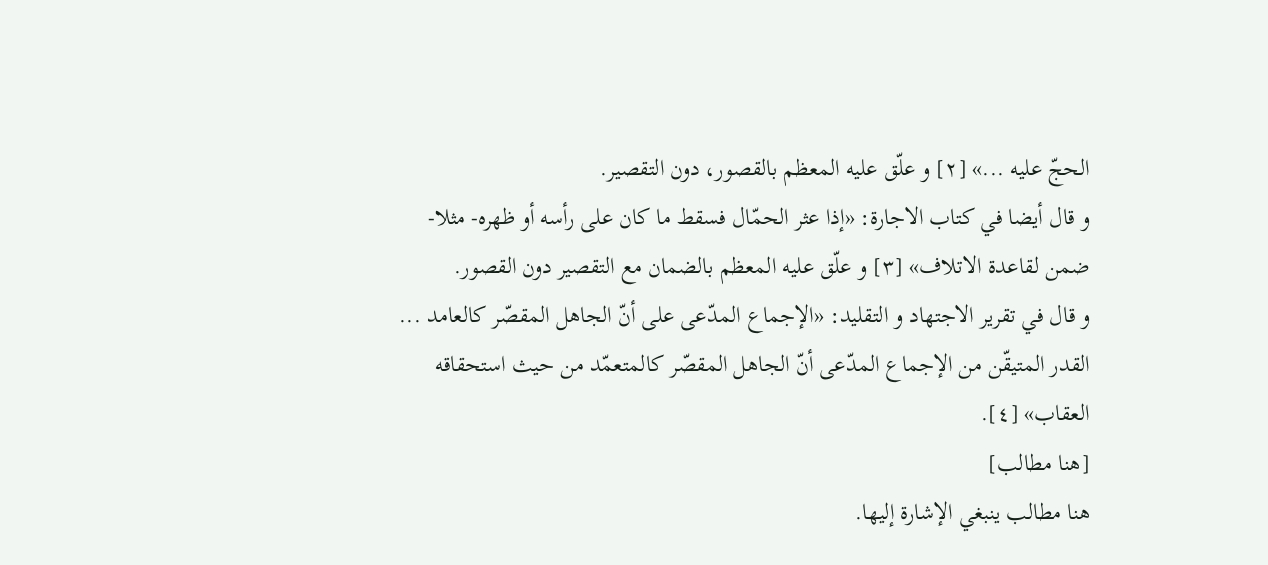الحجّ عليه ...» [٢] و علّق عليه المعظم بالقصور، دون التقصير.
و قال أيضا في كتاب الاجارة: «إذا عثر الحمّال فسقط ما كان على رأسه أو ظهره- مثلا- ضمن لقاعدة الاتلاف» [٣] و علّق عليه المعظم بالضمان مع التقصير دون القصور.
و قال في تقرير الاجتهاد و التقليد: «الإجماع المدّعى على أنّ الجاهل المقصّر كالعامد ... القدر المتيقّن من الإجماع المدّعى أنّ الجاهل المقصّر كالمتعمّد من حيث استحقاقه العقاب» [٤].
[هنا مطالب]
هنا مطالب ينبغي الإشارة إليها.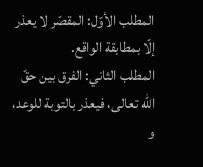المطلب الأوّل: المقصّر لا يعذر إلّا بمطابقة الواقع.
المطلب الثاني: الفرق بين حقّ اللّه تعالى، فيعذر بالتوبة للوعد، و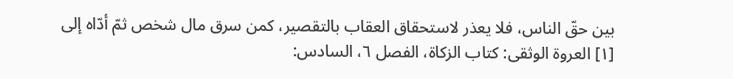بين حقّ الناس، فلا يعذر لاستحقاق العقاب بالتقصير، كمن سرق مال شخص ثمّ أدّاه إلى
[١] العروة الوثقى: كتاب الزكاة، الفصل ٦، السادس: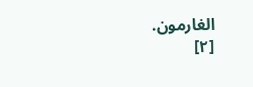الغارمون.
[٢]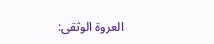العروة الوثقى: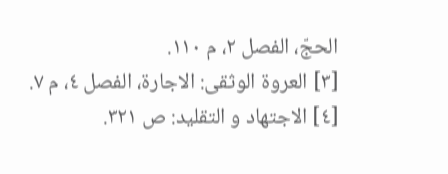الحجّ، الفصل ٢، م ١١٠.
[٣] العروة الوثقى: الاجارة، الفصل ٤، م ٧.
[٤] الاجتهاد و التقليد: ص ٣٢١.